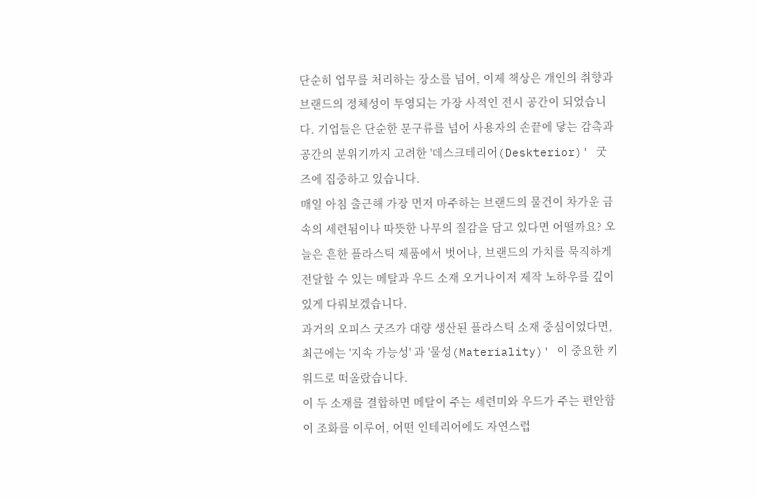단순히 업무를 처리하는 장소를 넘어, 이제 책상은 개인의 취향과 브랜드의 정체성이 투영되는 가장 사적인 전시 공간이 되었습니다. 기업들은 단순한 문구류를 넘어 사용자의 손끝에 닿는 감촉과 공간의 분위기까지 고려한 '데스크테리어(Deskterior)' 굿즈에 집중하고 있습니다.
매일 아침 출근해 가장 먼저 마주하는 브랜드의 물건이 차가운 금속의 세련됨이나 따뜻한 나무의 질감을 담고 있다면 어떨까요? 오늘은 흔한 플라스틱 제품에서 벗어나, 브랜드의 가치를 묵직하게 전달할 수 있는 메탈과 우드 소재 오거나이저 제작 노하우를 깊이 있게 다뤄보겠습니다.
과거의 오피스 굿즈가 대량 생산된 플라스틱 소재 중심이었다면, 최근에는 '지속 가능성' 과 '물성(Materiality)' 이 중요한 키워드로 떠올랐습니다.
이 두 소재를 결합하면 메탈이 주는 세련미와 우드가 주는 편안함이 조화를 이루어, 어떤 인테리어에도 자연스럽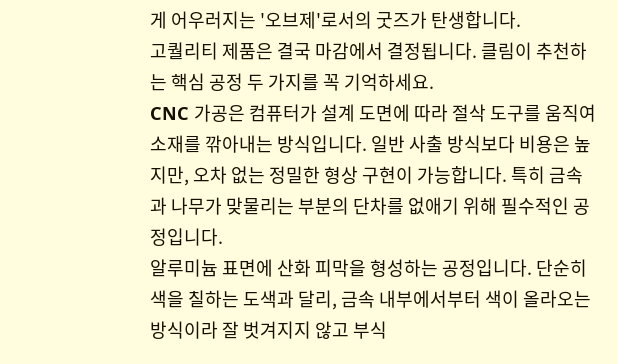게 어우러지는 '오브제'로서의 굿즈가 탄생합니다.
고퀄리티 제품은 결국 마감에서 결정됩니다. 클림이 추천하는 핵심 공정 두 가지를 꼭 기억하세요.
CNC 가공은 컴퓨터가 설계 도면에 따라 절삭 도구를 움직여 소재를 깎아내는 방식입니다. 일반 사출 방식보다 비용은 높지만, 오차 없는 정밀한 형상 구현이 가능합니다. 특히 금속과 나무가 맞물리는 부분의 단차를 없애기 위해 필수적인 공정입니다.
알루미늄 표면에 산화 피막을 형성하는 공정입니다. 단순히 색을 칠하는 도색과 달리, 금속 내부에서부터 색이 올라오는 방식이라 잘 벗겨지지 않고 부식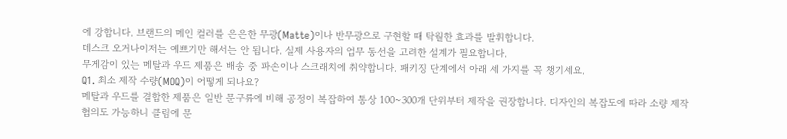에 강합니다. 브랜드의 메인 컬러를 은은한 무광(Matte)이나 반무광으로 구현할 때 탁월한 효과를 발휘합니다.
데스크 오거나이저는 예쁘기만 해서는 안 됩니다. 실제 사용자의 업무 동선을 고려한 설계가 필요합니다.
무게감이 있는 메탈과 우드 제품은 배송 중 파손이나 스크래치에 취약합니다. 패키징 단계에서 아래 세 가지를 꼭 챙기세요.
Q1. 최소 제작 수량(MOQ)이 어떻게 되나요?
메탈과 우드를 결합한 제품은 일반 문구류에 비해 공정이 복잡하여 통상 100~300개 단위부터 제작을 권장합니다. 디자인의 복잡도에 따라 소량 제작 협의도 가능하니 클림에 문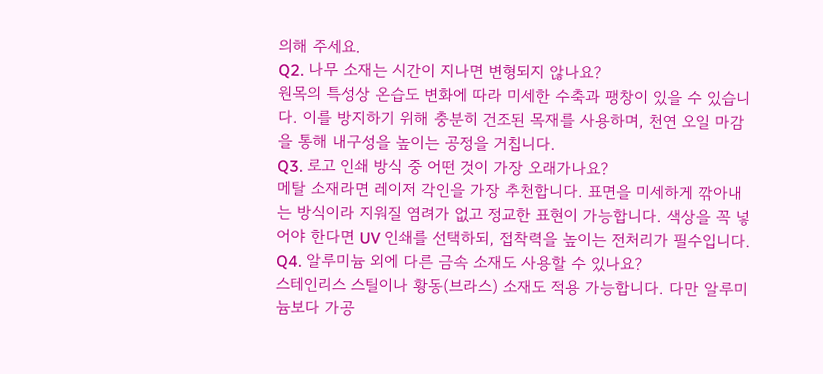의해 주세요.
Q2. 나무 소재는 시간이 지나면 변형되지 않나요?
원목의 특성상 온습도 변화에 따라 미세한 수축과 팽창이 있을 수 있습니다. 이를 방지하기 위해 충분히 건조된 목재를 사용하며, 천연 오일 마감을 통해 내구성을 높이는 공정을 거칩니다.
Q3. 로고 인쇄 방식 중 어떤 것이 가장 오래가나요?
메탈 소재라면 레이저 각인을 가장 추천합니다. 표면을 미세하게 깎아내는 방식이라 지워질 염려가 없고 정교한 표현이 가능합니다. 색상을 꼭 넣어야 한다면 UV 인쇄를 선택하되, 접착력을 높이는 전처리가 필수입니다.
Q4. 알루미늄 외에 다른 금속 소재도 사용할 수 있나요?
스테인리스 스틸이나 황동(브라스) 소재도 적용 가능합니다. 다만 알루미늄보다 가공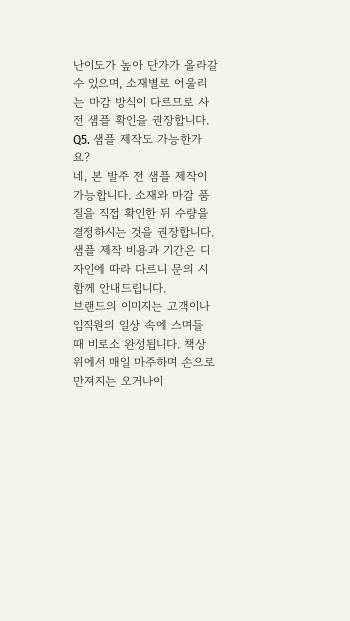난이도가 높아 단가가 올라갈 수 있으며, 소재별로 어울리는 마감 방식이 다르므로 사전 샘플 확인을 권장합니다.
Q5. 샘플 제작도 가능한가요?
네, 본 발주 전 샘플 제작이 가능합니다. 소재와 마감 품질을 직접 확인한 뒤 수량을 결정하시는 것을 권장합니다. 샘플 제작 비용과 기간은 디자인에 따라 다르니 문의 시 함께 안내드립니다.
브랜드의 이미지는 고객이나 임직원의 일상 속에 스며들 때 비로소 완성됩니다. 책상 위에서 매일 마주하며 손으로 만져지는 오거나이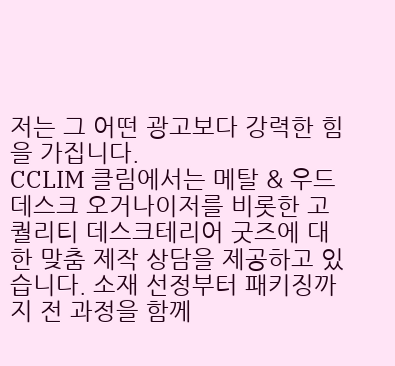저는 그 어떤 광고보다 강력한 힘을 가집니다.
CCLIM 클림에서는 메탈 & 우드 데스크 오거나이저를 비롯한 고퀄리티 데스크테리어 굿즈에 대한 맞춤 제작 상담을 제공하고 있습니다. 소재 선정부터 패키징까지 전 과정을 함께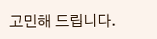고민해 드립니다.